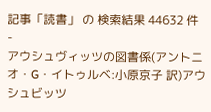記事「読書」 の 検索結果 44632 件
-
アウシュヴィッツの図書係(アントニオ・G・イトゥルベ:小原京子 訳)アウシュビッツ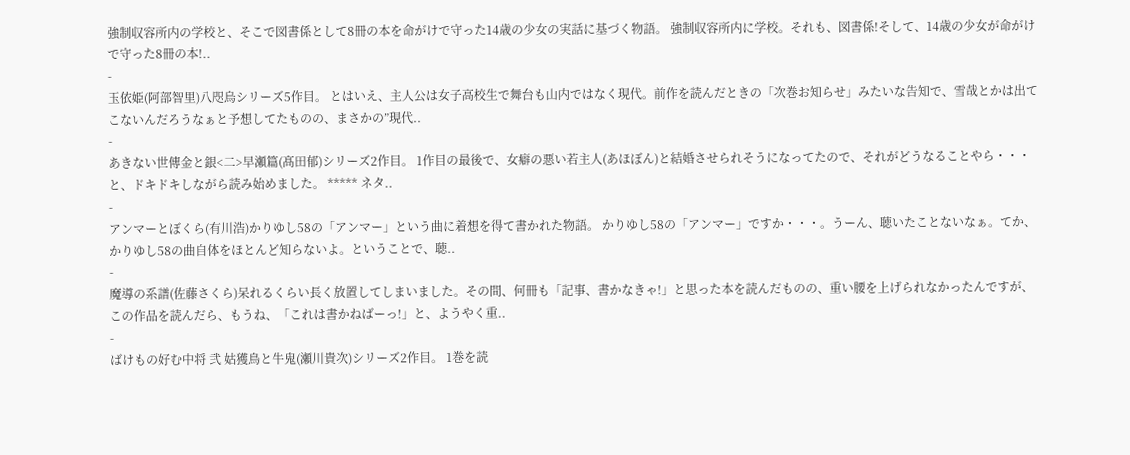強制収容所内の学校と、そこで図書係として8冊の本を命がけで守った14歳の少女の実話に基づく物語。 強制収容所内に学校。それも、図書係!そして、14歳の少女が命がけで守った8冊の本!..
-
玉依姫(阿部智里)八咫烏シリーズ5作目。 とはいえ、主人公は女子高校生で舞台も山内ではなく現代。前作を読んだときの「次巻お知らせ」みたいな告知で、雪哉とかは出てこないんだろうなぁと予想してたものの、まさかの”現代..
-
あきない世傳金と銀<二>早瀬篇(髙田郁)シリーズ2作目。 1作目の最後で、女癖の悪い若主人(あほぼん)と結婚させられそうになってたので、それがどうなることやら・・・と、ドキドキしながら読み始めました。 ***** ネタ..
-
アンマーとぼくら(有川浩)かりゆし58の「アンマー」という曲に着想を得て書かれた物語。 かりゆし58の「アンマー」ですか・・・。うーん、聴いたことないなぁ。てか、かりゆし58の曲自体をほとんど知らないよ。ということで、聴..
-
魔導の系譜(佐藤さくら)呆れるくらい長く放置してしまいました。その間、何冊も「記事、書かなきゃ!」と思った本を読んだものの、重い腰を上げられなかったんですが、この作品を読んだら、もうね、「これは書かねばーっ!」と、ようやく重..
-
ばけもの好む中将 弐 姑獲鳥と牛鬼(瀬川貴次)シリーズ2作目。 1巻を読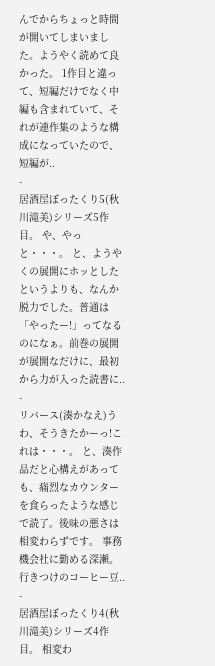んでからちょっと時間が開いてしまいました。ようやく読めて良かった。 1作目と違って、短編だけでなく中編も含まれていて、それが連作集のような構成になっていたので、短編が..
-
居酒屋ぼったくり5(秋川滝美)シリーズ5作目。 や、やっと・・・。 と、ようやくの展開にホッとしたというよりも、なんか脱力でした。普通は「やったー!」ってなるのになぁ。前巻の展開が展開なだけに、最初から力が入った読書に..
-
リバース(湊かなえ)うわ、そうきたかーっ!これは・・・。 と、湊作品だと心構えがあっても、痛烈なカウンターを食らったような感じで読了。後味の悪さは相変わらずです。 事務機会社に勤める深瀬。行きつけのコーヒー豆..
-
居酒屋ぼったくり4(秋川滝美)シリーズ4作目。 相変わ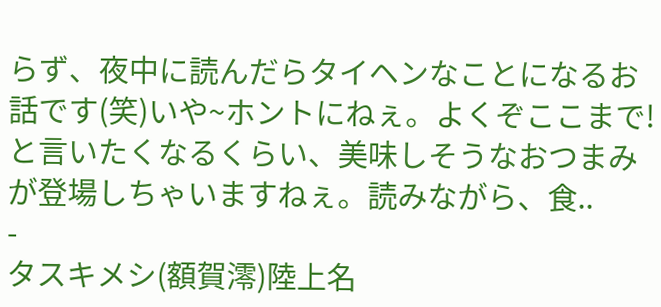らず、夜中に読んだらタイヘンなことになるお話です(笑)いや~ホントにねぇ。よくぞここまで!と言いたくなるくらい、美味しそうなおつまみが登場しちゃいますねぇ。読みながら、食..
-
タスキメシ(額賀澪)陸上名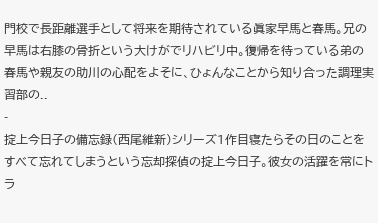門校で長距離選手として将来を期待されている眞家早馬と春馬。兄の早馬は右膝の骨折という大けがでリハビリ中。復帰を待っている弟の春馬や親友の助川の心配をよそに、ひょんなことから知り合った調理実習部の..
-
掟上今日子の備忘録(西尾維新)シリーズ1作目寝たらその日のことをすべて忘れてしまうという忘却探偵の掟上今日子。彼女の活躍を常にトラ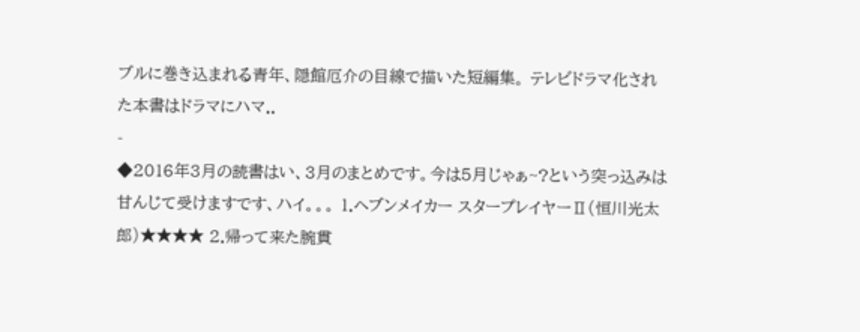ブルに巻き込まれる青年、隠館厄介の目線で描いた短編集。 テレビドラマ化された本書はドラマにハマ..
-
◆2016年3月の読書はい、3月のまとめです。今は5月じゃぁ~?という突っ込みは甘んじて受けますです、ハイ。。。 1.ヘブンメイカー スタープレイヤーⅡ(恒川光太郎)★★★★ 2.帰って来た腕貫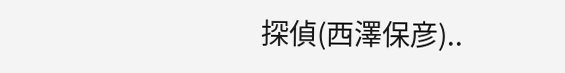探偵(西澤保彦)..